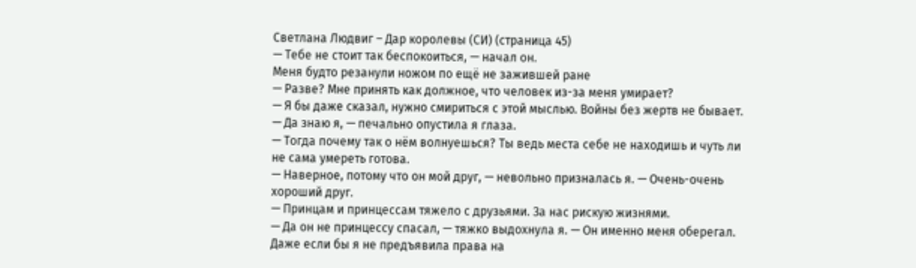Светлана Людвиг – Дар королевы (СИ) (страница 45)
— Тебе не стоит так беспокоиться, — начал он.
Меня будто резанули ножом по ещё не зажившей ране
— Разве? Мне принять как должное, что человек из-за меня умирает?
— Я бы даже сказал, нужно смириться с этой мыслью. Войны без жертв не бывает.
— Да знаю я, — печально опустила я глаза.
— Тогда почему так о нём волнуешься? Ты ведь места себе не находишь и чуть ли не сама умереть готова.
— Наверное, потому что он мой друг, — невольно призналась я. — Очень-очень хороший друг.
— Принцам и принцессам тяжело с друзьями. За нас рискую жизнями.
— Да он не принцессу спасал, — тяжко выдохнула я. — Он именно меня оберегал. Даже если бы я не предъявила права на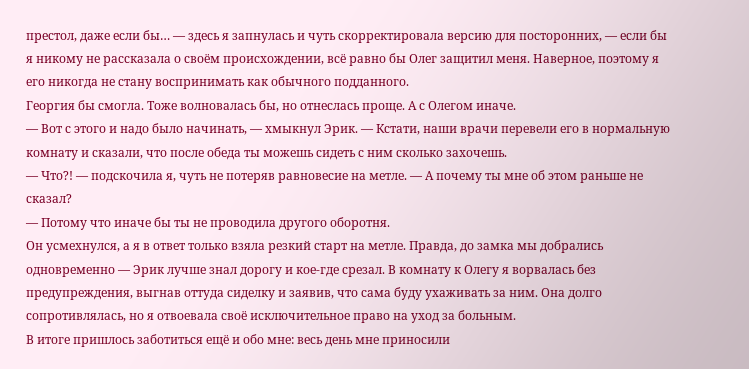престол, даже если бы… — здесь я запнулась и чуть скорректировала версию для посторонних, — если бы я никому не рассказала о своём происхождении, всё равно бы Олег защитил меня. Наверное, поэтому я его никогда не стану воспринимать как обычного подданного.
Георгия бы смогла. Тоже волновалась бы, но отнеслась проще. А с Олегом иначе.
— Вот с этого и надо было начинать, — хмыкнул Эрик. — Кстати, наши врачи перевели его в нормальную комнату и сказали, что после обеда ты можешь сидеть с ним сколько захочешь.
— Что?! — подскочила я, чуть не потеряв равновесие на метле. — А почему ты мне об этом раньше не сказал?
— Потому что иначе бы ты не проводила другого оборотня.
Он усмехнулся, а я в ответ только взяла резкий старт на метле. Правда, до замка мы добрались одновременно — Эрик лучше знал дорогу и кое-где срезал. В комнату к Олегу я ворвалась без предупреждения, выгнав оттуда сиделку и заявив, что сама буду ухаживать за ним. Она долго сопротивлялась, но я отвоевала своё исключительное право на уход за больным.
В итоге пришлось заботиться ещё и обо мне: весь день мне приносили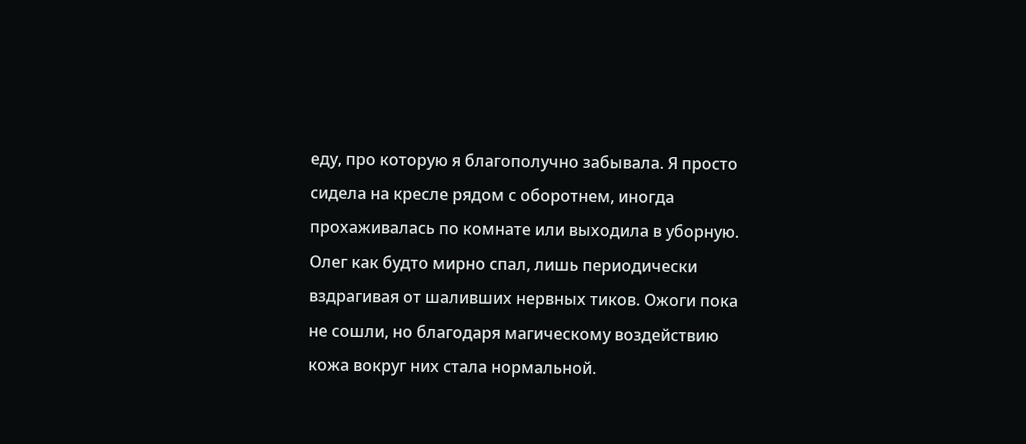еду, про которую я благополучно забывала. Я просто сидела на кресле рядом с оборотнем, иногда прохаживалась по комнате или выходила в уборную.
Олег как будто мирно спал, лишь периодически вздрагивая от шаливших нервных тиков. Ожоги пока не сошли, но благодаря магическому воздействию кожа вокруг них стала нормальной.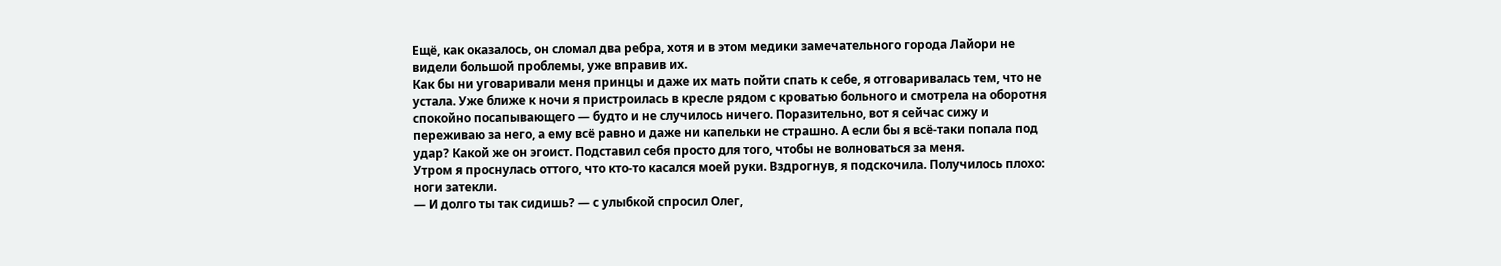Ещё, как оказалось, он сломал два ребра, хотя и в этом медики замечательного города Лайори не видели большой проблемы, уже вправив их.
Как бы ни уговаривали меня принцы и даже их мать пойти спать к себе, я отговаривалась тем, что не устала. Уже ближе к ночи я пристроилась в кресле рядом с кроватью больного и смотрела на оборотня спокойно посапывающего — будто и не случилось ничего. Поразительно, вот я сейчас сижу и переживаю за него, а ему всё равно и даже ни капельки не страшно. А если бы я всё-таки попала под удар? Какой же он эгоист. Подставил себя просто для того, чтобы не волноваться за меня.
Утром я проснулась оттого, что кто-то касался моей руки. Вздрогнув, я подскочила. Получилось плохо: ноги затекли.
— И долго ты так сидишь? — с улыбкой спросил Олег,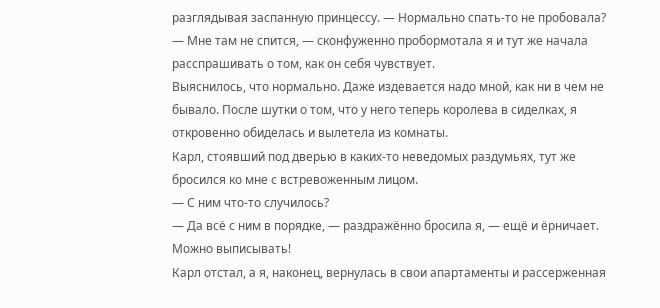разглядывая заспанную принцессу. — Нормально спать-то не пробовала?
— Мне там не спится, — сконфуженно пробормотала я и тут же начала расспрашивать о том, как он себя чувствует.
Выяснилось, что нормально. Даже издевается надо мной, как ни в чем не бывало. После шутки о том, что у него теперь королева в сиделках, я откровенно обиделась и вылетела из комнаты.
Карл, стоявший под дверью в каких-то неведомых раздумьях, тут же бросился ко мне с встревоженным лицом.
— С ним что-то случилось?
— Да всё с ним в порядке, — раздражённо бросила я, — ещё и ёрничает. Можно выписывать!
Карл отстал, а я, наконец, вернулась в свои апартаменты и рассерженная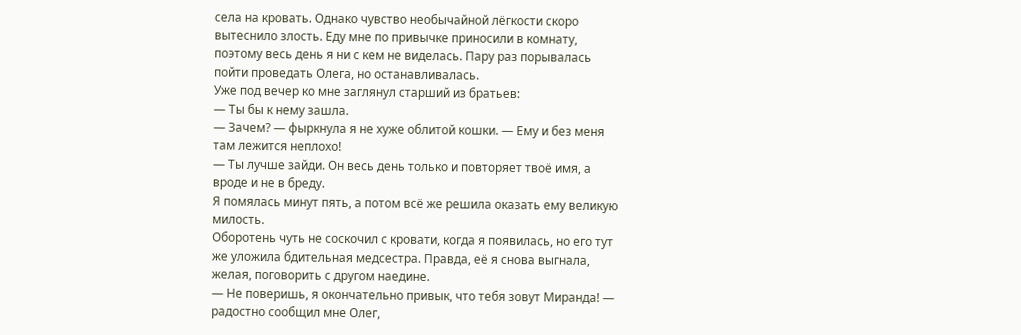села на кровать. Однако чувство необычайной лёгкости скоро вытеснило злость. Еду мне по привычке приносили в комнату, поэтому весь день я ни с кем не виделась. Пару раз порывалась пойти проведать Олега, но останавливалась.
Уже под вечер ко мне заглянул старший из братьев:
— Ты бы к нему зашла.
— Зачем? — фыркнула я не хуже облитой кошки. — Ему и без меня там лежится неплохо!
— Ты лучше зайди. Он весь день только и повторяет твоё имя, а вроде и не в бреду.
Я помялась минут пять, а потом всё же решила оказать ему великую милость.
Оборотень чуть не соскочил с кровати, когда я появилась, но его тут же уложила бдительная медсестра. Правда, её я снова выгнала, желая, поговорить с другом наедине.
— Не поверишь, я окончательно привык, что тебя зовут Миранда! — радостно сообщил мне Олег,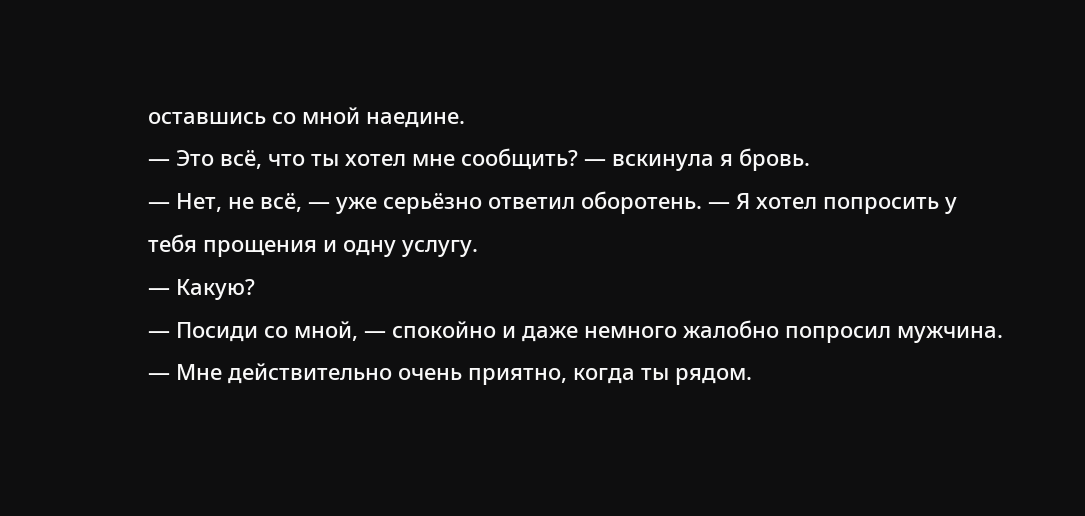оставшись со мной наедине.
— Это всё, что ты хотел мне сообщить? — вскинула я бровь.
— Нет, не всё, — уже серьёзно ответил оборотень. — Я хотел попросить у тебя прощения и одну услугу.
— Какую?
— Посиди со мной, — спокойно и даже немного жалобно попросил мужчина. — Мне действительно очень приятно, когда ты рядом.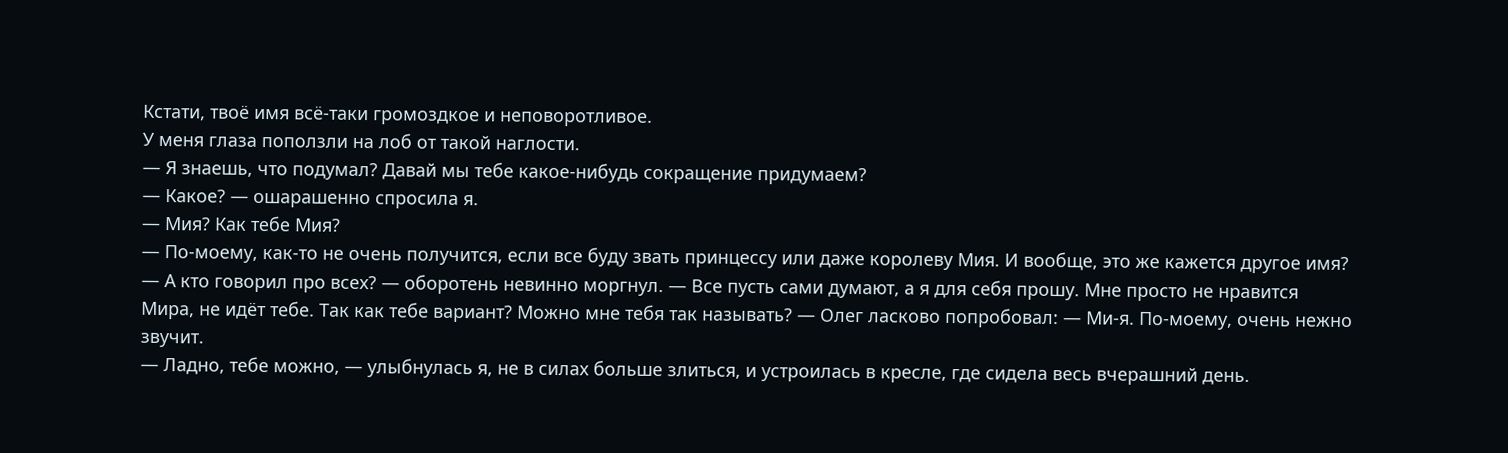Кстати, твоё имя всё-таки громоздкое и неповоротливое.
У меня глаза поползли на лоб от такой наглости.
— Я знаешь, что подумал? Давай мы тебе какое-нибудь сокращение придумаем?
— Какое? — ошарашенно спросила я.
— Мия? Как тебе Мия?
— По-моему, как-то не очень получится, если все буду звать принцессу или даже королеву Мия. И вообще, это же кажется другое имя?
— А кто говорил про всех? — оборотень невинно моргнул. — Все пусть сами думают, а я для себя прошу. Мне просто не нравится Мира, не идёт тебе. Так как тебе вариант? Можно мне тебя так называть? — Олег ласково попробовал: — Ми-я. По-моему, очень нежно звучит.
— Ладно, тебе можно, — улыбнулась я, не в силах больше злиться, и устроилась в кресле, где сидела весь вчерашний день.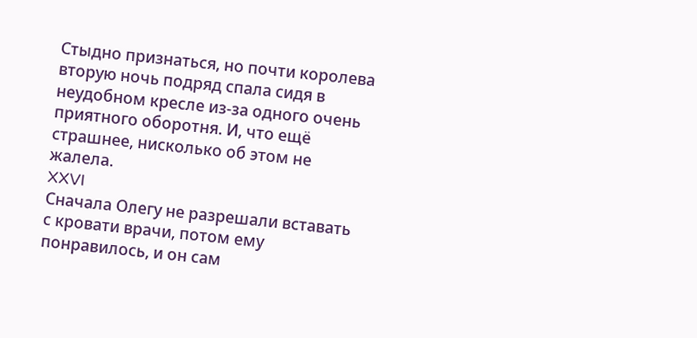Стыдно признаться, но почти королева вторую ночь подряд спала сидя в неудобном кресле из-за одного очень приятного оборотня. И, что ещё страшнее, нисколько об этом не жалела.
XXVI
Сначала Олегу не разрешали вставать с кровати врачи, потом ему понравилось, и он сам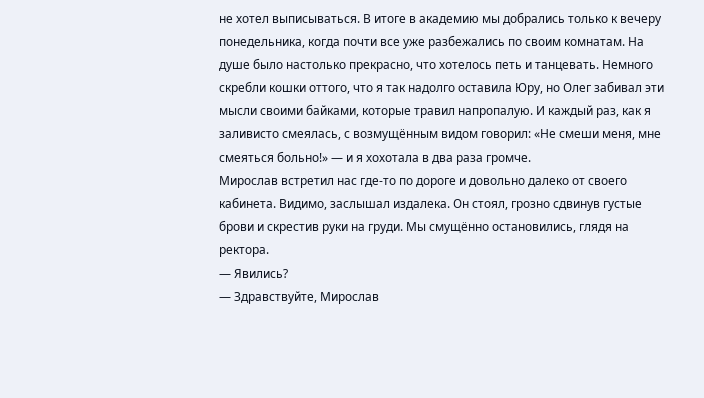не хотел выписываться. В итоге в академию мы добрались только к вечеру понедельника, когда почти все уже разбежались по своим комнатам. На душе было настолько прекрасно, что хотелось петь и танцевать. Немного скребли кошки оттого, что я так надолго оставила Юру, но Олег забивал эти мысли своими байками, которые травил напропалую. И каждый раз, как я заливисто смеялась, с возмущённым видом говорил: «Не смеши меня, мне смеяться больно!» — и я хохотала в два раза громче.
Мирослав встретил нас где-то по дороге и довольно далеко от своего кабинета. Видимо, заслышал издалека. Он стоял, грозно сдвинув густые брови и скрестив руки на груди. Мы смущённо остановились, глядя на ректора.
— Явились?
— Здравствуйте, Мирослав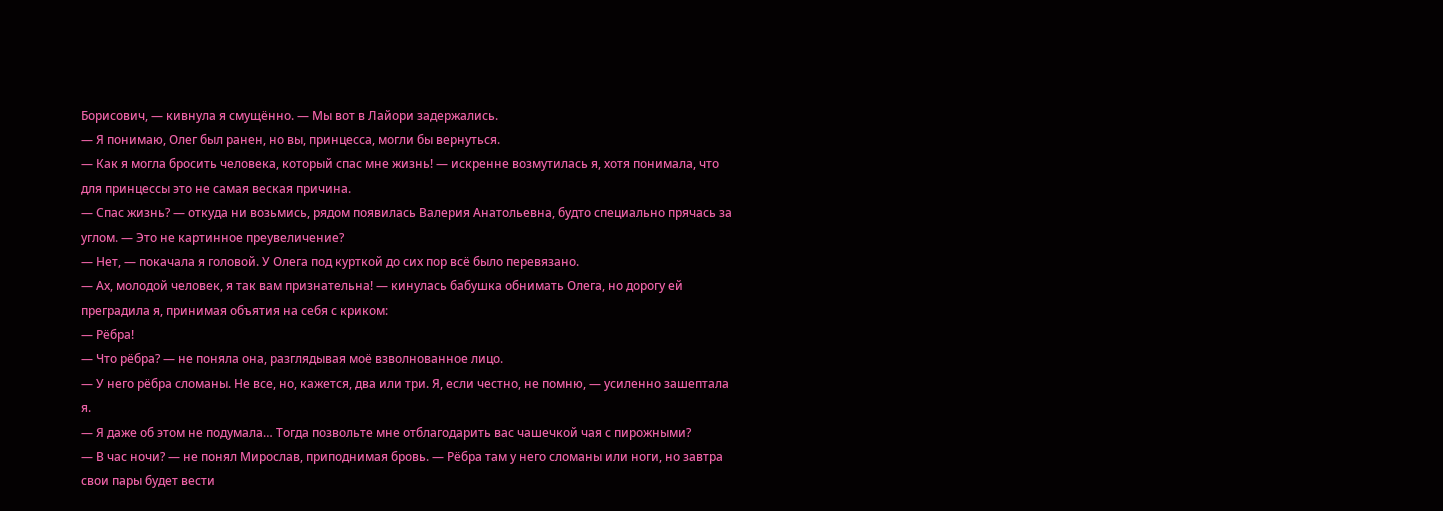Борисович, — кивнула я смущённо. — Мы вот в Лайори задержались.
— Я понимаю, Олег был ранен, но вы, принцесса, могли бы вернуться.
— Как я могла бросить человека, который спас мне жизнь! — искренне возмутилась я, хотя понимала, что для принцессы это не самая веская причина.
— Спас жизнь? — откуда ни возьмись, рядом появилась Валерия Анатольевна, будто специально прячась за углом. — Это не картинное преувеличение?
— Нет, — покачала я головой. У Олега под курткой до сих пор всё было перевязано.
— Ах, молодой человек, я так вам признательна! — кинулась бабушка обнимать Олега, но дорогу ей преградила я, принимая объятия на себя с криком:
— Рёбра!
— Что рёбра? — не поняла она, разглядывая моё взволнованное лицо.
— У него рёбра сломаны. Не все, но, кажется, два или три. Я, если честно, не помню, — усиленно зашептала я.
— Я даже об этом не подумала… Тогда позвольте мне отблагодарить вас чашечкой чая с пирожными?
— В час ночи? — не понял Мирослав, приподнимая бровь. — Рёбра там у него сломаны или ноги, но завтра свои пары будет вести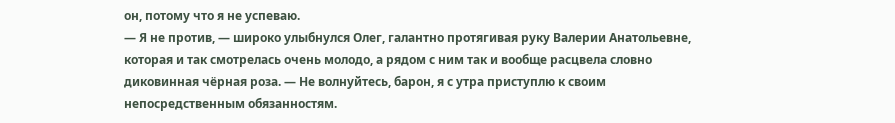он, потому что я не успеваю.
— Я не против, — широко улыбнулся Олег, галантно протягивая руку Валерии Анатольевне, которая и так смотрелась очень молодо, а рядом с ним так и вообще расцвела словно диковинная чёрная роза. — Не волнуйтесь, барон, я с утра приступлю к своим непосредственным обязанностям.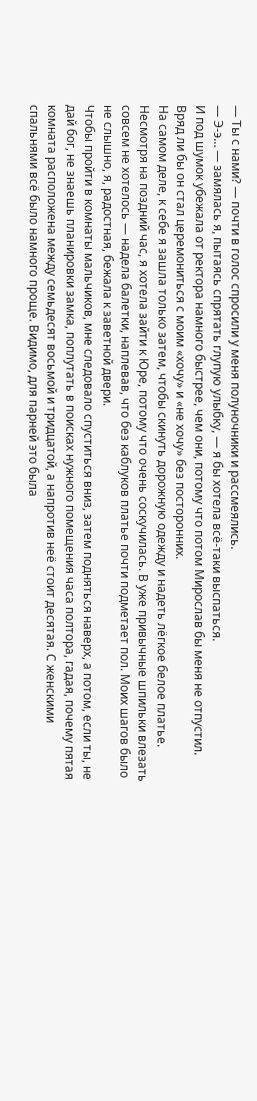— Ты с нами? — почти в голос спросили у меня полуночники и рассмеялись.
— Э-э… — замялась я, пытаясь спрятать глупую улыбку, — я бы хотела всё-таки выспаться.
И под шумок убежала от ректора намного быстрее, чем они, потому что потом Мирослав бы меня не отпустил. Вряд ли бы он стал церемониться с моим «хочу» и «не хочу» без посторонних.
На самом деле, к себе я зашла только затем, чтобы скинуть дорожную одежду и надеть лёгкое белое платье. Несмотря на поздний час, я хотела зайти к Юре, потому что очень соскучилась. В уже привычные шпильки влезать совсем не хотелось — надела балетки, наплевав, что без каблуков платье почти подметает пол. Моих шагов было не слышно, я, радостная, бежала к заветной двери.
Чтобы пройти в комнаты мальчиков, мне следовало спуститься вниз, затем подняться наверх, а потом, если ты, не дай бог, не знаешь планировки замка, поплутать в поисках нужного помещения часа полтора, гадая, почему пятая комната расположена между семьдесят восьмой и тридцатой, а напротив неё стоит десятая. С женскими спальнями всё было намного проще. Видимо, для парней это была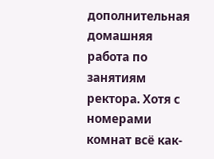дополнительная домашняя работа по занятиям ректора. Хотя с номерами комнат всё как-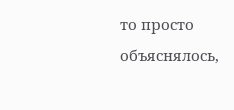то просто объяснялось,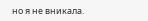но я не вникала.